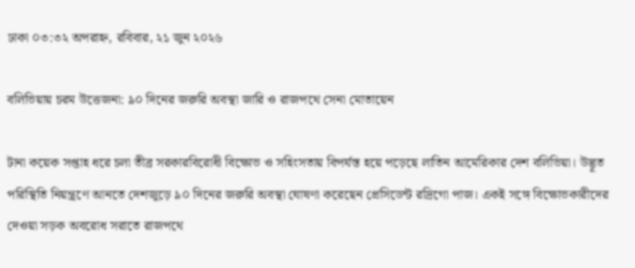ঢাকা ০৩:৩২ অপরাহ্ন, রবিবার, ২১ জুন ২০২৬

বলিভিয়ায় চরম উত্তেজনা: ৯০ দিনের জরুরি অবস্থা জারি ও রাজপথে সেনা মোতায়েন

টানা কয়েক সপ্তাহ ধরে চলা তীব্র সরকারবিরোধী বিক্ষোভ ও সহিংসতায় বিপর্যস্ত হয়ে পড়েছে লাতিন আমেরিকার দেশ বলিভিয়া। উদ্ভূত পরিস্থিতি নিয়ন্ত্রণে আনতে দেশজুড়ে ৯০ দিনের জরুরি অবস্থা ঘোষণা করেছেন প্রেসিডেন্ট রদ্রিগো পাজ। একই সঙ্গে বিক্ষোভকারীদের দেওয়া সড়ক অবরোধ সরাতে রাজপথে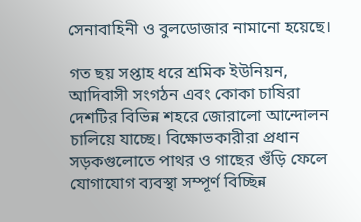সেনাবাহিনী ও বুলডোজার নামানো হয়েছে।

গত ছয় সপ্তাহ ধরে শ্রমিক ইউনিয়ন, আদিবাসী সংগঠন এবং কোকা চাষিরা দেশটির বিভিন্ন শহরে জোরালো আন্দোলন চালিয়ে যাচ্ছে। বিক্ষোভকারীরা প্রধান সড়কগুলোতে পাথর ও গাছের গুঁড়ি ফেলে যোগাযোগ ব্যবস্থা সম্পূর্ণ বিচ্ছিন্ন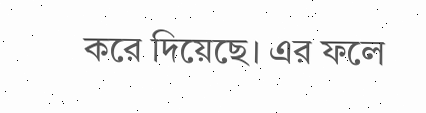করে দিয়েছে। এর ফলে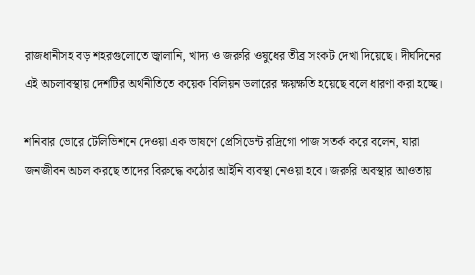রাজধানীসহ বড় শহরগুলোতে জ্বালানি, খাদ্য ও জরুরি ওষুধের তীব্র সংকট দেখা দিয়েছে। দীর্ঘদিনের এই অচলাবস্থায় দেশটির অর্থনীতিতে কয়েক বিলিয়ন ডলারের ক্ষয়ক্ষতি হয়েছে বলে ধারণা করা হচ্ছে।

শনিবার ভোরে টেলিভিশনে দেওয়া এক ভাষণে প্রেসিডেন্ট রদ্রিগো পাজ সতর্ক করে বলেন, যারা জনজীবন অচল করছে তাদের বিরুদ্ধে কঠোর আইনি ব্যবস্থা নেওয়া হবে। জরুরি অবস্থার আওতায়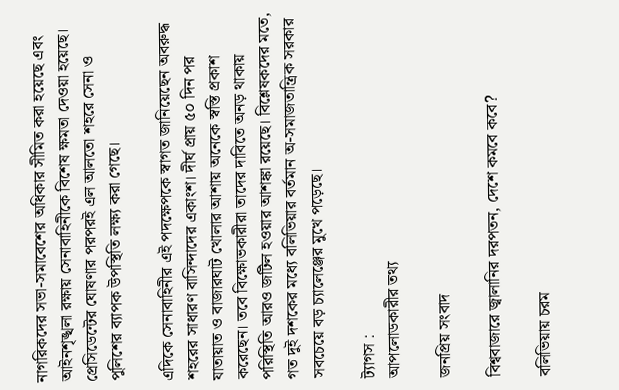নাগরিকদের সভা-সমাবেশের অধিকার সীমিত করা হয়েছে এবং আইনশৃঙ্খলা রক্ষায় সেনাবাহিনীকে বিশেষ ক্ষমতা দেওয়া হয়েছে। প্রেসিডেন্টের ঘোষণার পরপরই এল আলতো শহরে সেনা ও পুলিশের ব্যাপক উপস্থিতি লক্ষ্য করা গেছে।

এদিকে সেনাবাহিনীর এই পদক্ষেপকে স্বাগত জানিয়েছেন অবরুদ্ধ শহরের সাধারণ বাসিন্দাদের একাংশ। দীর্ঘ প্রায় ৫০ দিন পর যাতায়াত ও বাজারঘাট খোলার আশায় অনেকে স্বস্তি প্রকাশ করেছেন। তবে বিক্ষোভকারীরা তাদের দাবিতে অনড় থাকায় পরিস্থিতি আরও জটিল হওয়ার আশঙ্কা রয়েছে। বিশ্লেষকদের মতে, গত দুই দশকের মধ্যে বলিভিয়ার বর্তমান অ-সমাজতান্ত্রিক সরকার সবচেয়ে বড় চ্যালেঞ্জের মুখে পড়েছে।

ট্যাগস :
আপলোডকারীর তথ্য

জনপ্রিয় সংবাদ

বিশ্ববাজারে জ্বালানির দরপতন, দেশে কমবে কবে?

বলিভিয়ায় চরম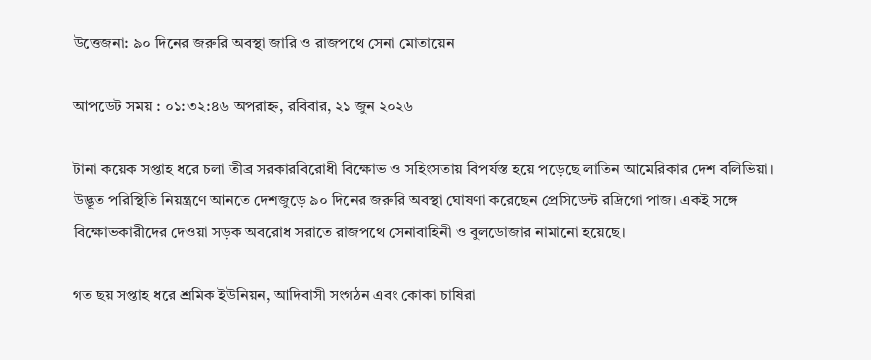উত্তেজনা: ৯০ দিনের জরুরি অবস্থা জারি ও রাজপথে সেনা মোতায়েন

আপডেট সময় : ০১:৩২:৪৬ অপরাহ্ন, রবিবার, ২১ জুন ২০২৬

টানা কয়েক সপ্তাহ ধরে চলা তীব্র সরকারবিরোধী বিক্ষোভ ও সহিংসতায় বিপর্যস্ত হয়ে পড়েছে লাতিন আমেরিকার দেশ বলিভিয়া। উদ্ভূত পরিস্থিতি নিয়ন্ত্রণে আনতে দেশজুড়ে ৯০ দিনের জরুরি অবস্থা ঘোষণা করেছেন প্রেসিডেন্ট রদ্রিগো পাজ। একই সঙ্গে বিক্ষোভকারীদের দেওয়া সড়ক অবরোধ সরাতে রাজপথে সেনাবাহিনী ও বুলডোজার নামানো হয়েছে।

গত ছয় সপ্তাহ ধরে শ্রমিক ইউনিয়ন, আদিবাসী সংগঠন এবং কোকা চাষিরা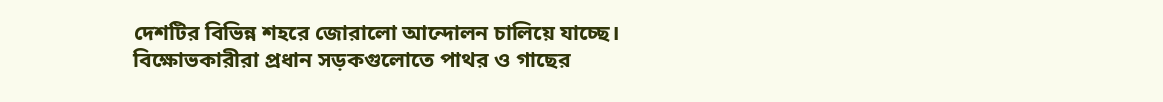দেশটির বিভিন্ন শহরে জোরালো আন্দোলন চালিয়ে যাচ্ছে। বিক্ষোভকারীরা প্রধান সড়কগুলোতে পাথর ও গাছের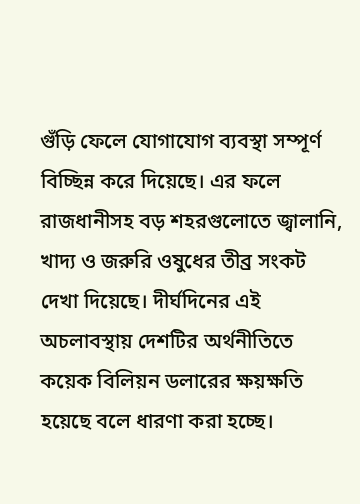গুঁড়ি ফেলে যোগাযোগ ব্যবস্থা সম্পূর্ণ বিচ্ছিন্ন করে দিয়েছে। এর ফলে রাজধানীসহ বড় শহরগুলোতে জ্বালানি, খাদ্য ও জরুরি ওষুধের তীব্র সংকট দেখা দিয়েছে। দীর্ঘদিনের এই অচলাবস্থায় দেশটির অর্থনীতিতে কয়েক বিলিয়ন ডলারের ক্ষয়ক্ষতি হয়েছে বলে ধারণা করা হচ্ছে।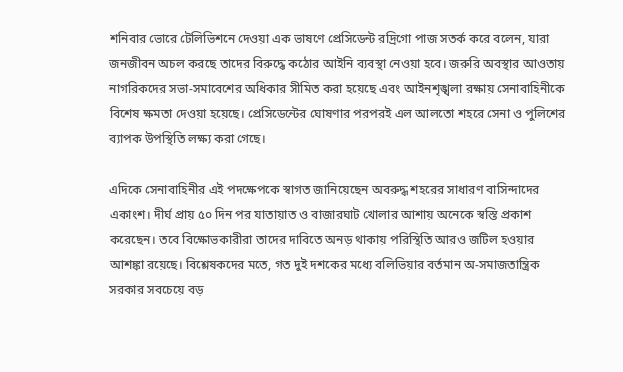শনিবার ভোরে টেলিভিশনে দেওয়া এক ভাষণে প্রেসিডেন্ট রদ্রিগো পাজ সতর্ক করে বলেন, যারা জনজীবন অচল করছে তাদের বিরুদ্ধে কঠোর আইনি ব্যবস্থা নেওয়া হবে। জরুরি অবস্থার আওতায় নাগরিকদের সভা-সমাবেশের অধিকার সীমিত করা হয়েছে এবং আইনশৃঙ্খলা রক্ষায় সেনাবাহিনীকে বিশেষ ক্ষমতা দেওয়া হয়েছে। প্রেসিডেন্টের ঘোষণার পরপরই এল আলতো শহরে সেনা ও পুলিশের ব্যাপক উপস্থিতি লক্ষ্য করা গেছে।

এদিকে সেনাবাহিনীর এই পদক্ষেপকে স্বাগত জানিয়েছেন অবরুদ্ধ শহরের সাধারণ বাসিন্দাদের একাংশ। দীর্ঘ প্রায় ৫০ দিন পর যাতায়াত ও বাজারঘাট খোলার আশায় অনেকে স্বস্তি প্রকাশ করেছেন। তবে বিক্ষোভকারীরা তাদের দাবিতে অনড় থাকায় পরিস্থিতি আরও জটিল হওয়ার আশঙ্কা রয়েছে। বিশ্লেষকদের মতে, গত দুই দশকের মধ্যে বলিভিয়ার বর্তমান অ-সমাজতান্ত্রিক সরকার সবচেয়ে বড়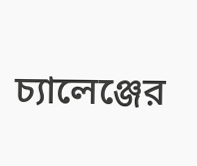চ্যালেঞ্জের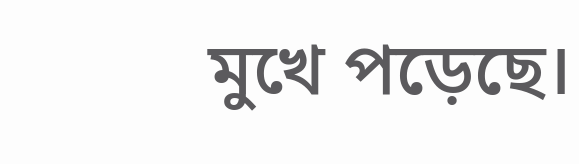মুখে পড়েছে।